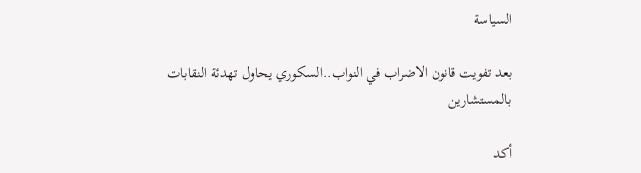السياسة

بعد تفويت قانون الاضراب في النواب..السكوري يحاول تهدئة النقابات بالمستشارين

أكد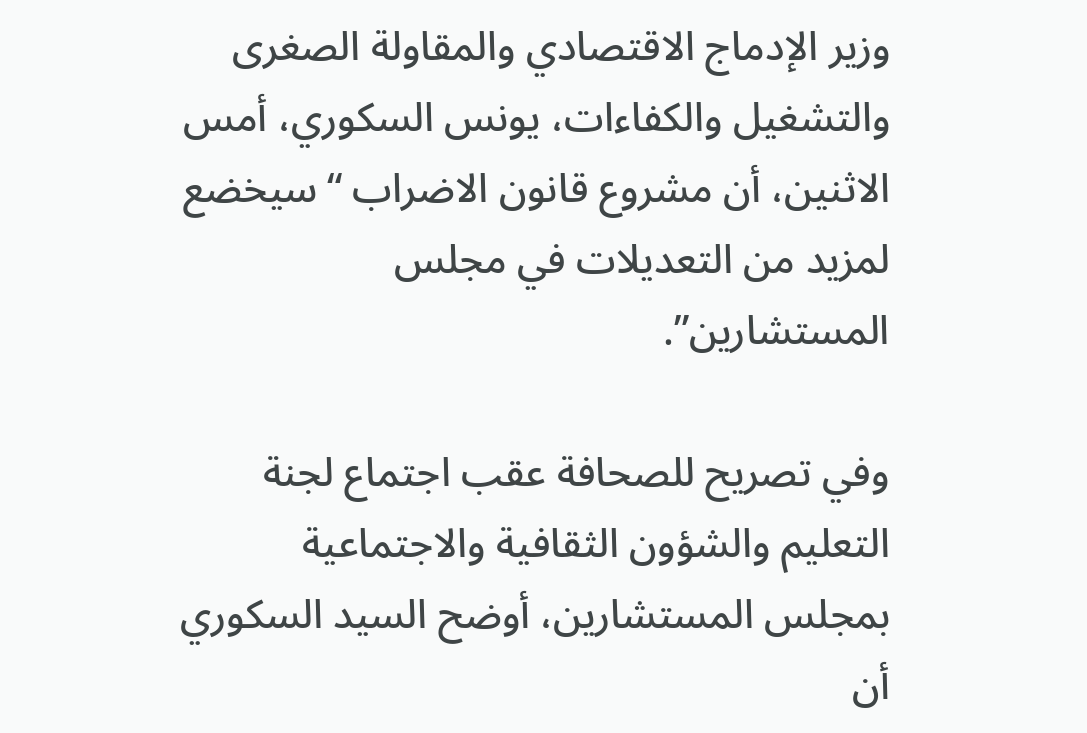وزير الإدماج الاقتصادي والمقاولة الصغرى والتشغيل والكفاءات، يونس السكوري، أمس الاثنين، أن مشروع قانون الاضراب “سيخضع لمزيد من التعديلات في مجلس المستشارين”.

وفي تصريح للصحافة عقب اجتماع لجنة التعليم والشؤون الثقافية والاجتماعية بمجلس المستشارين، أوضح السيد السكوري أن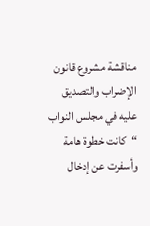مناقشة مشروع قانون الإضراب والتصديق عليه في مجلس النواب “كانت خطوة هامة وأسفرت عن إدخال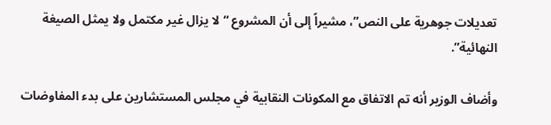تعديلات جوهرية على النص”، مشيراً إلى أن المشروع “لا يزال غير مكتمل ولا يمثل الصيغة النهائية”.

وأضاف الوزير أنه تم الاتفاق مع المكونات النقابية في مجلس المستشارين على بدء المفاوضات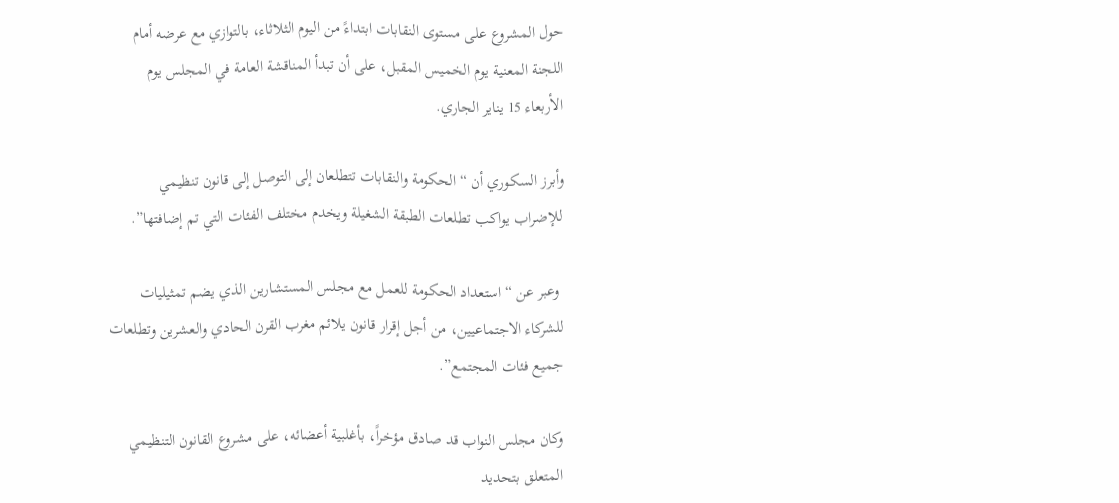حول المشروع على مستوى النقابات ابتداءً من اليوم الثلاثاء، بالتوازي مع عرضه أمام اللجنة المعنية يوم الخميس المقبل، على أن تبدأ المناقشة العامة في المجلس يوم الأربعاء 15 يناير الجاري.

وأبرز السكوري أن “الحكومة والنقابات تتطلعان إلى التوصل إلى قانون تنظيمي للإضراب يواكب تطلعات الطبقة الشغيلة ويخدم مختلف الفئات التي تم إضافتها”.

 وعبر عن “استعداد الحكومة للعمل مع مجلس المستشارين الذي يضم تمثيليات للشركاء الاجتماعيين، من أجل إقرار قانون يلائم مغرب القرن الحادي والعشرين وتطلعات جميع فئات المجتمع”.

وكان مجلس النواب قد صادق مؤخراً، بأغلبية أعضائه، على مشروع القانون التنظيمي المتعلق بتحديد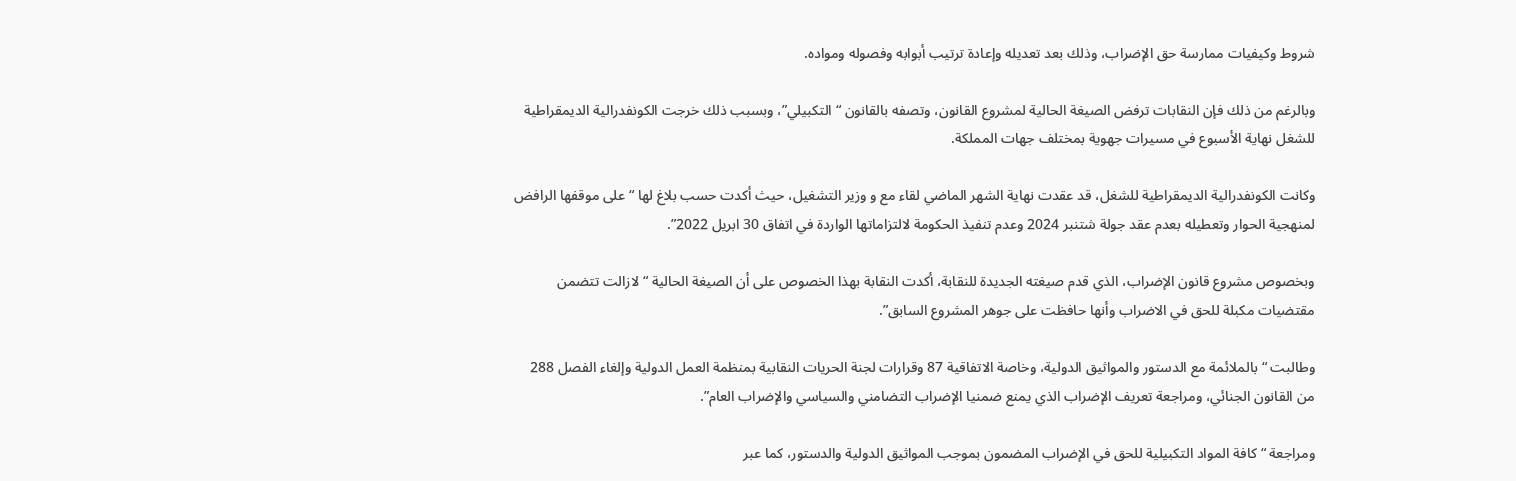شروط وكيفيات ممارسة حق الإضراب، وذلك بعد تعديله وإعادة ترتيب أبوابه وفصوله ومواده.

وبالرغم من ذلك فإن النقابات ترفض الصيغة الحالية لمشروع القانون، وتصفه بالقانون “التكبيلي”، وبسبب ذلك خرجت الكونفدرالية الديمقراطية للشغل نهاية الأسبوع في مسيرات جهوية بمختلف جهات المملكة.

وكانت الكونفدرالية الديمقراطية للشغل، قد عقدت نهاية الشهر الماضي لقاء مع و وزير التشغيل، حيث أكدت حسب بلاغ لها “على موقفها الرافض لمنهجية الحوار وتعطيله بعدم عقد جولة شتنبر 2024 وعدم تنفيذ الحكومة لالتزاماتها الواردة في اتفاق 30 ابريل 2022”.

وبخصوص مشروع قانون الإضراب، الذي قدم صيغته الجديدة للنقابة، أكدت النقابة بهذا الخصوص على أن الصيغة الحالية “لازالت تتضمن مقتضيات مكبلة للحق في الاضراب وأنها حافظت على جوهر المشروع السابق”.

وطالبت “بالملائمة مع الدستور والمواثيق الدولية، وخاصة الاتفاقية 87 وقرارات لجنة الحريات النقابية بمنظمة العمل الدولية وإلغاء الفصل 288 من القانون الجنائي، ومراجعة تعريف الإضراب الذي يمنع ضمنيا الإضراب التضامني والسياسي والإضراب العام”.

ومراجعة “كافة المواد التكبيلية للحق في الإضراب المضمون بموجب المواثيق الدولية والدستور، كما عبر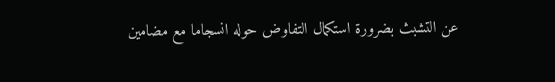عن التشبث بضرورة استكمال التفاوض حوله انسجاما مع مضامين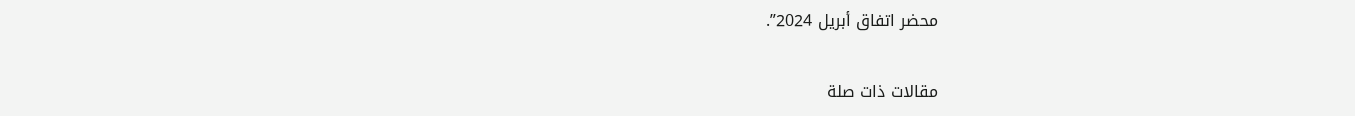محضر اتفاق أبريل 2024”.

مقالات ذات صلة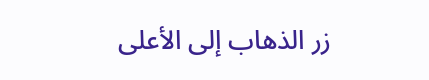زر الذهاب إلى الأعلى